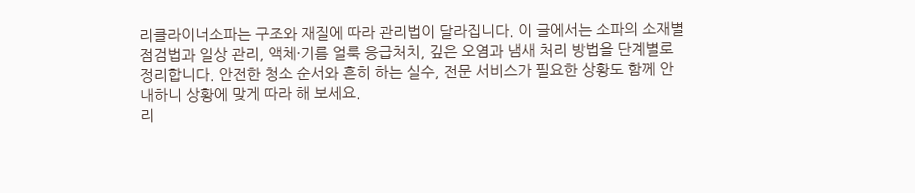리클라이너소파는 구조와 재질에 따라 관리법이 달라집니다. 이 글에서는 소파의 소재별 점검법과 일상 관리, 액체·기름 얼룩 응급처치, 깊은 오염과 냄새 처리 방법을 단계별로 정리합니다. 안전한 청소 순서와 흔히 하는 실수, 전문 서비스가 필요한 상황도 함께 안내하니 상황에 맞게 따라 해 보세요.
리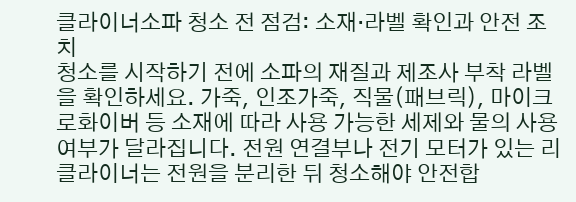클라이너소파 청소 전 점검: 소재·라벨 확인과 안전 조치
청소를 시작하기 전에 소파의 재질과 제조사 부착 라벨을 확인하세요. 가죽, 인조가죽, 직물(패브릭), 마이크로화이버 등 소재에 따라 사용 가능한 세제와 물의 사용 여부가 달라집니다. 전원 연결부나 전기 모터가 있는 리클라이너는 전원을 분리한 뒤 청소해야 안전합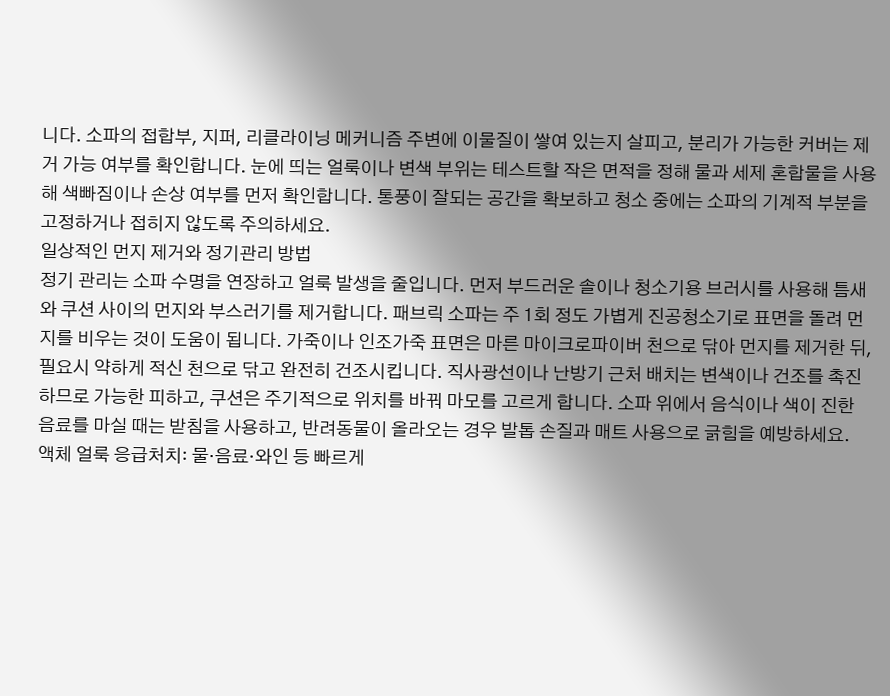니다. 소파의 접합부, 지퍼, 리클라이닝 메커니즘 주변에 이물질이 쌓여 있는지 살피고, 분리가 가능한 커버는 제거 가능 여부를 확인합니다. 눈에 띄는 얼룩이나 변색 부위는 테스트할 작은 면적을 정해 물과 세제 혼합물을 사용해 색빠짐이나 손상 여부를 먼저 확인합니다. 통풍이 잘되는 공간을 확보하고 청소 중에는 소파의 기계적 부분을 고정하거나 접히지 않도록 주의하세요.
일상적인 먼지 제거와 정기관리 방법
정기 관리는 소파 수명을 연장하고 얼룩 발생을 줄입니다. 먼저 부드러운 솔이나 청소기용 브러시를 사용해 틈새와 쿠션 사이의 먼지와 부스러기를 제거합니다. 패브릭 소파는 주 1회 정도 가볍게 진공청소기로 표면을 돌려 먼지를 비우는 것이 도움이 됩니다. 가죽이나 인조가죽 표면은 마른 마이크로파이버 천으로 닦아 먼지를 제거한 뒤, 필요시 약하게 적신 천으로 닦고 완전히 건조시킵니다. 직사광선이나 난방기 근처 배치는 변색이나 건조를 촉진하므로 가능한 피하고, 쿠션은 주기적으로 위치를 바꿔 마모를 고르게 합니다. 소파 위에서 음식이나 색이 진한 음료를 마실 때는 받침을 사용하고, 반려동물이 올라오는 경우 발톱 손질과 매트 사용으로 긁힘을 예방하세요.
액체 얼룩 응급처치: 물·음료·와인 등 빠르게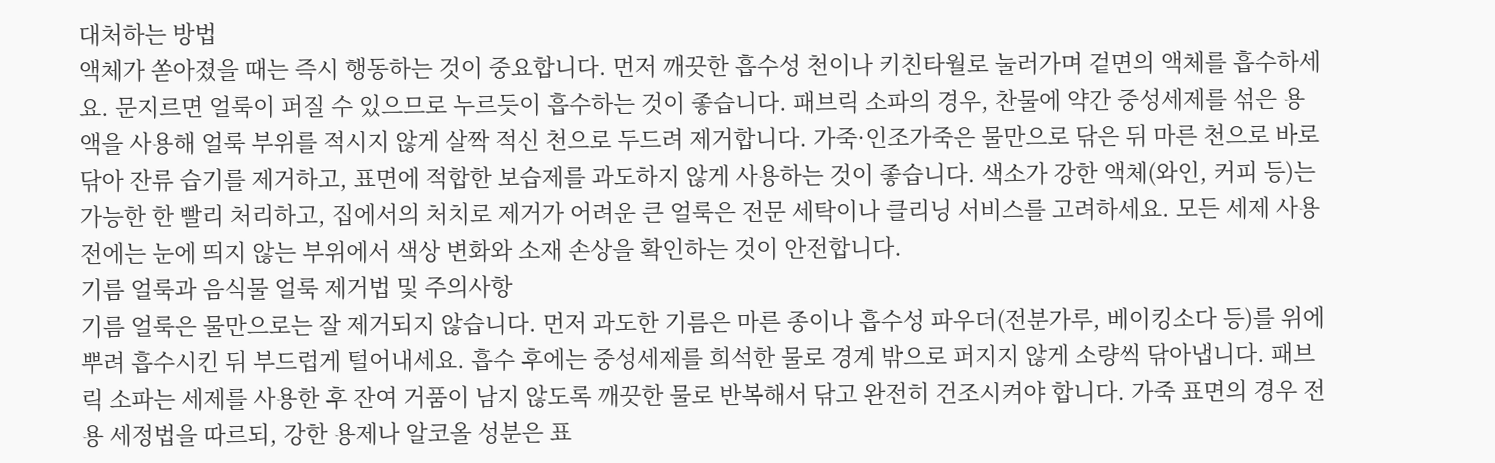대처하는 방법
액체가 쏟아졌을 때는 즉시 행동하는 것이 중요합니다. 먼저 깨끗한 흡수성 천이나 키친타월로 눌러가며 겉면의 액체를 흡수하세요. 문지르면 얼룩이 퍼질 수 있으므로 누르듯이 흡수하는 것이 좋습니다. 패브릭 소파의 경우, 찬물에 약간 중성세제를 섞은 용액을 사용해 얼룩 부위를 적시지 않게 살짝 적신 천으로 두드려 제거합니다. 가죽·인조가죽은 물만으로 닦은 뒤 마른 천으로 바로 닦아 잔류 습기를 제거하고, 표면에 적합한 보습제를 과도하지 않게 사용하는 것이 좋습니다. 색소가 강한 액체(와인, 커피 등)는 가능한 한 빨리 처리하고, 집에서의 처치로 제거가 어려운 큰 얼룩은 전문 세탁이나 클리닝 서비스를 고려하세요. 모든 세제 사용 전에는 눈에 띄지 않는 부위에서 색상 변화와 소재 손상을 확인하는 것이 안전합니다.
기름 얼룩과 음식물 얼룩 제거법 및 주의사항
기름 얼룩은 물만으로는 잘 제거되지 않습니다. 먼저 과도한 기름은 마른 종이나 흡수성 파우더(전분가루, 베이킹소다 등)를 위에 뿌려 흡수시킨 뒤 부드럽게 털어내세요. 흡수 후에는 중성세제를 희석한 물로 경계 밖으로 퍼지지 않게 소량씩 닦아냅니다. 패브릭 소파는 세제를 사용한 후 잔여 거품이 남지 않도록 깨끗한 물로 반복해서 닦고 완전히 건조시켜야 합니다. 가죽 표면의 경우 전용 세정법을 따르되, 강한 용제나 알코올 성분은 표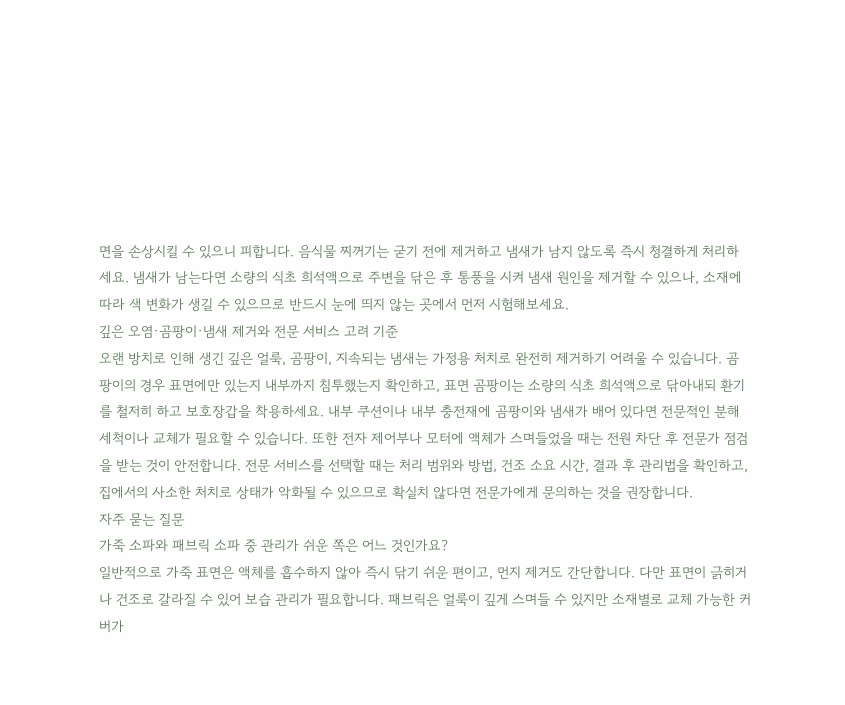면을 손상시킬 수 있으니 피합니다. 음식물 찌꺼기는 굳기 전에 제거하고 냄새가 남지 않도록 즉시 청결하게 처리하세요. 냄새가 남는다면 소량의 식초 희석액으로 주변을 닦은 후 통풍을 시켜 냄새 원인을 제거할 수 있으나, 소재에 따라 색 변화가 생길 수 있으므로 반드시 눈에 띄지 않는 곳에서 먼저 시험해보세요.
깊은 오염·곰팡이·냄새 제거와 전문 서비스 고려 기준
오랜 방치로 인해 생긴 깊은 얼룩, 곰팡이, 지속되는 냄새는 가정용 처치로 완전히 제거하기 어려울 수 있습니다. 곰팡이의 경우 표면에만 있는지 내부까지 침투했는지 확인하고, 표면 곰팡이는 소량의 식초 희석액으로 닦아내되 환기를 철저히 하고 보호장갑을 착용하세요. 내부 쿠션이나 내부 충전재에 곰팡이와 냄새가 배어 있다면 전문적인 분해 세척이나 교체가 필요할 수 있습니다. 또한 전자 제어부나 모터에 액체가 스며들었을 때는 전원 차단 후 전문가 점검을 받는 것이 안전합니다. 전문 서비스를 선택할 때는 처리 범위와 방법, 건조 소요 시간, 결과 후 관리법을 확인하고, 집에서의 사소한 처치로 상태가 악화될 수 있으므로 확실치 않다면 전문가에게 문의하는 것을 권장합니다.
자주 묻는 질문
가죽 소파와 패브릭 소파 중 관리가 쉬운 쪽은 어느 것인가요?
일반적으로 가죽 표면은 액체를 흡수하지 않아 즉시 닦기 쉬운 편이고, 먼지 제거도 간단합니다. 다만 표면이 긁히거나 건조로 갈라질 수 있어 보습 관리가 필요합니다. 패브릭은 얼룩이 깊게 스며들 수 있지만 소재별로 교체 가능한 커버가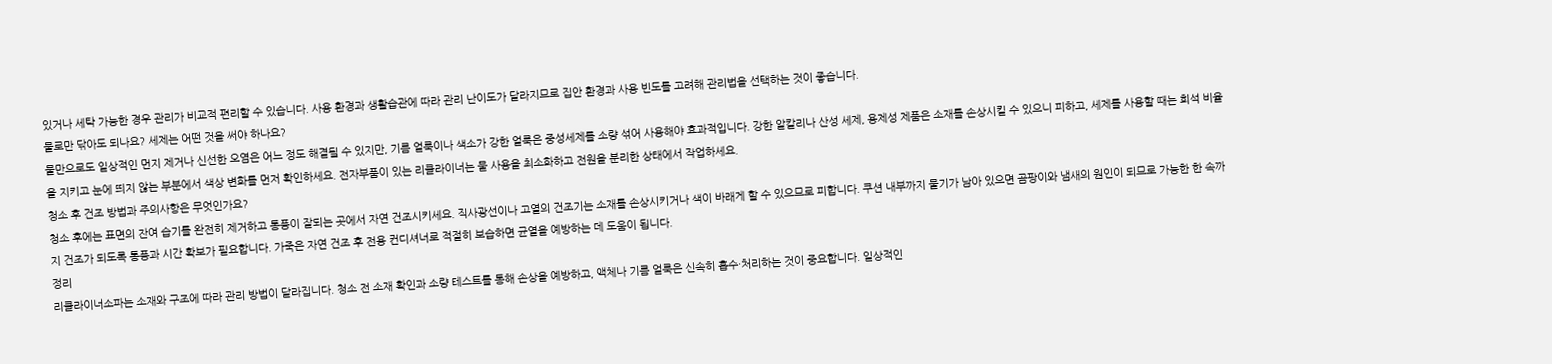있거나 세탁 가능한 경우 관리가 비교적 편리할 수 있습니다. 사용 환경과 생활습관에 따라 관리 난이도가 달라지므로 집안 환경과 사용 빈도를 고려해 관리법을 선택하는 것이 좋습니다.
물로만 닦아도 되나요? 세제는 어떤 것을 써야 하나요?
물만으로도 일상적인 먼지 제거나 신선한 오염은 어느 정도 해결될 수 있지만, 기름 얼룩이나 색소가 강한 얼룩은 중성세제를 소량 섞어 사용해야 효과적입니다. 강한 알칼리나 산성 세제, 용제성 제품은 소재를 손상시킬 수 있으니 피하고, 세제를 사용할 때는 희석 비율을 지키고 눈에 띄지 않는 부분에서 색상 변화를 먼저 확인하세요. 전자부품이 있는 리클라이너는 물 사용을 최소화하고 전원을 분리한 상태에서 작업하세요.
청소 후 건조 방법과 주의사항은 무엇인가요?
청소 후에는 표면의 잔여 습기를 완전히 제거하고 통풍이 잘되는 곳에서 자연 건조시키세요. 직사광선이나 고열의 건조기는 소재를 손상시키거나 색이 바래게 할 수 있으므로 피합니다. 쿠션 내부까지 물기가 남아 있으면 곰팡이와 냄새의 원인이 되므로 가능한 한 속까지 건조가 되도록 통풍과 시간 확보가 필요합니다. 가죽은 자연 건조 후 전용 컨디셔너로 적절히 보습하면 균열을 예방하는 데 도움이 됩니다.
정리
리클라이너소파는 소재와 구조에 따라 관리 방법이 달라집니다. 청소 전 소재 확인과 소량 테스트를 통해 손상을 예방하고, 액체나 기름 얼룩은 신속히 흡수·처리하는 것이 중요합니다. 일상적인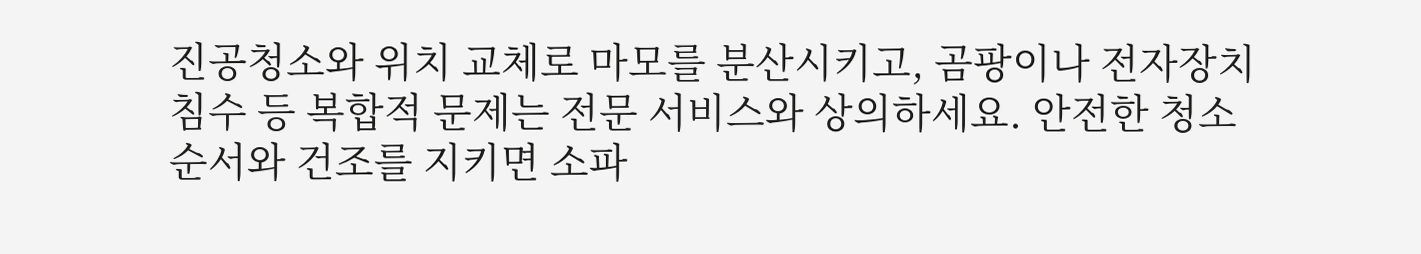진공청소와 위치 교체로 마모를 분산시키고, 곰팡이나 전자장치 침수 등 복합적 문제는 전문 서비스와 상의하세요. 안전한 청소 순서와 건조를 지키면 소파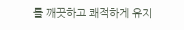를 깨끗하고 쾌적하게 유지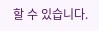할 수 있습니다.